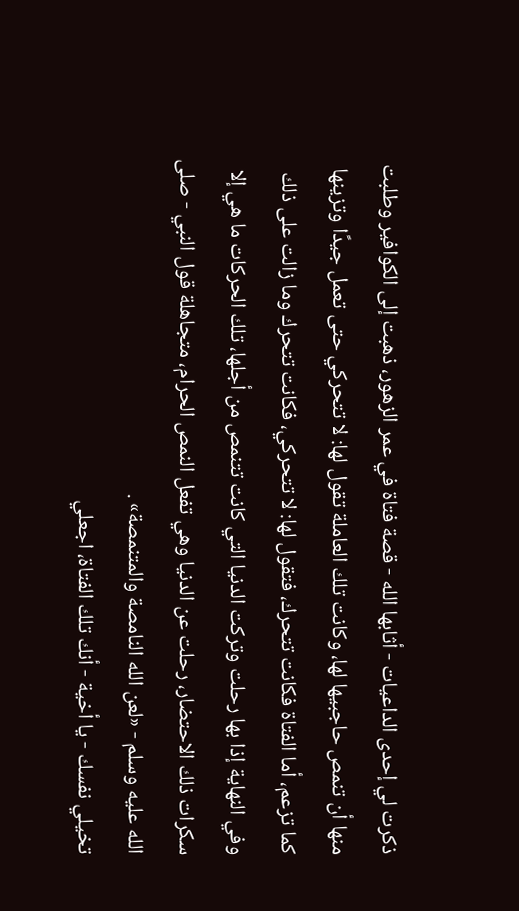ذكرت لي إحدى الداعيات - أثابها الله - قصة فتاة في عمر الزهور، ذهبت إلى الكوافير وطلبت منها أن تنمص حاجبيها لها، وكانت تلك العاملة تقول لها: لا تتحركي حتى تعمل جيدًا وتزينها كما تزعم، أما الفتاة فكانت تتحرك، فتقول لها: لا تتحركي، فكانت تتحرك وما زالت على ذلك وفي النهاية إذا بها رحلت وتركت الدنيا التي كانت تتنمص من أجلها، تلك الحركات ما هي إلا سكرات ذلك الاحتضار، رحلت عن الدنيا وهي تفعل النمص الحرام، متجاهلة قول النبي - صلى الله عليه وسلم - «لعن الله النامصة والمتنمصة» .
تخيلي نفسك - يا أخية - أنك تلك الفتاة، اجعلي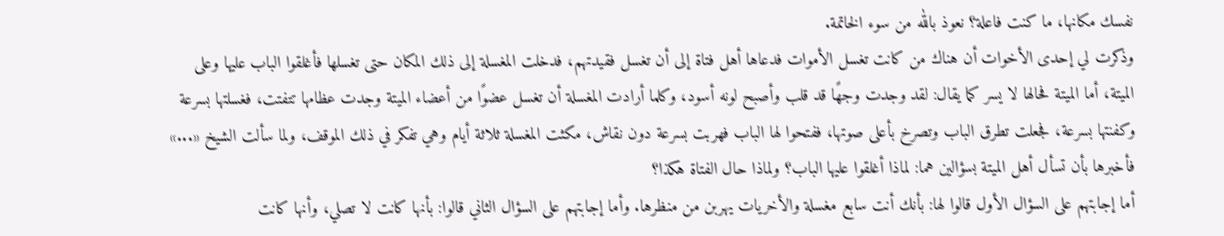نفسك مكانها، ما كنت فاعلة؟ نعوذ بالله من سوء الخاتمة.
وذكرت لي إحدى الأخوات أن هناك من كانت تغسل الأموات فدعاها أهل فتاة إلى أن تغسل فقيدتهم، فدخلت المغسلة إلى ذلك المكان حتى تغسلها فأغلقوا الباب عليها وعلى الميتة، أما الميتة فحالها لا يسر كما يقال: لقد وجدت وجهًا قد قلب وأصبح لونه أسود، وكلما أرادت المغسلة أن تغسل عضوًا من أعضاء الميتة وجدت عظامها تتفتت، فغسلتها بسرعة وكفنتها بسرعة، فجعلت تطرق الباب وتصرخ بأعلى صوتها، ففتحوا لها الباب فهربت بسرعة دون نقاش، مكثت المغسلة ثلاثة أيام وهي تفكر في ذلك الموقف، ولما سألت الشيخ «...» فأخبرها بأن تسأل أهل الميتة بسؤالين هما: لماذا أغلقوا عليها الباب؟ ولماذا حال الفتاة هكذا؟
أما إجابتهم على السؤال الأول قالوا لها: بأنك أنت سابع مغسلة والأخريات يهربن من منظرها. وأما إجابتهم على السؤال الثاني قالوا: بأنها كانت لا تصلي، وأنها كانت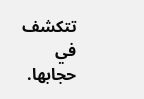تتكشف في حجابها.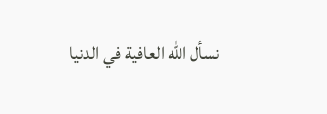نسأل الله العافية في الدنيا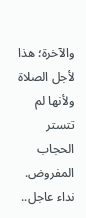والآخرة؛ هذا لأجل الصلاة ولأنها لم تتستر الحجاب المفروض.
نداء عاجل..